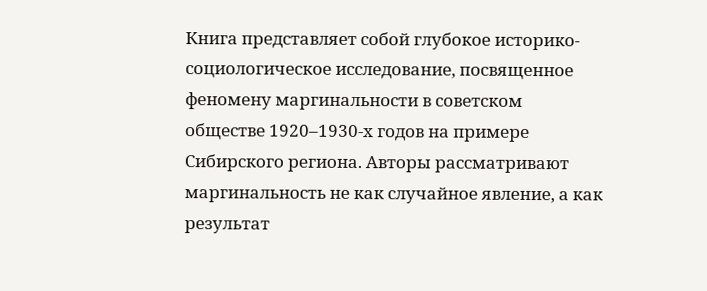Книга представляет собой глубокое историко-социологическое исследование, посвященное феномену маргинальности в советском обществе 1920–1930-х годов на примере Сибирского региона. Авторы рассматривают маргинальность не как случайное явление, а как результат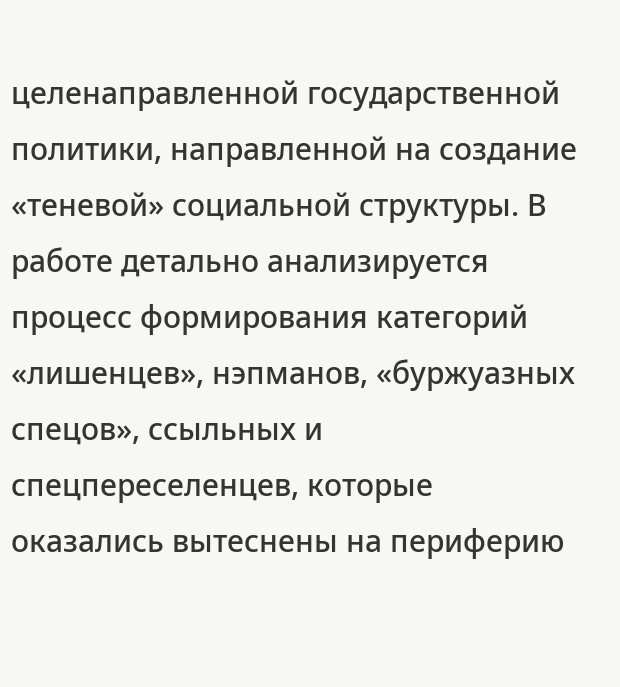целенаправленной государственной политики, направленной на создание «теневой» социальной структуры. В работе детально анализируется процесс формирования категорий «лишенцев», нэпманов, «буржуазных спецов», ссыльных и спецпереселенцев, которые оказались вытеснены на периферию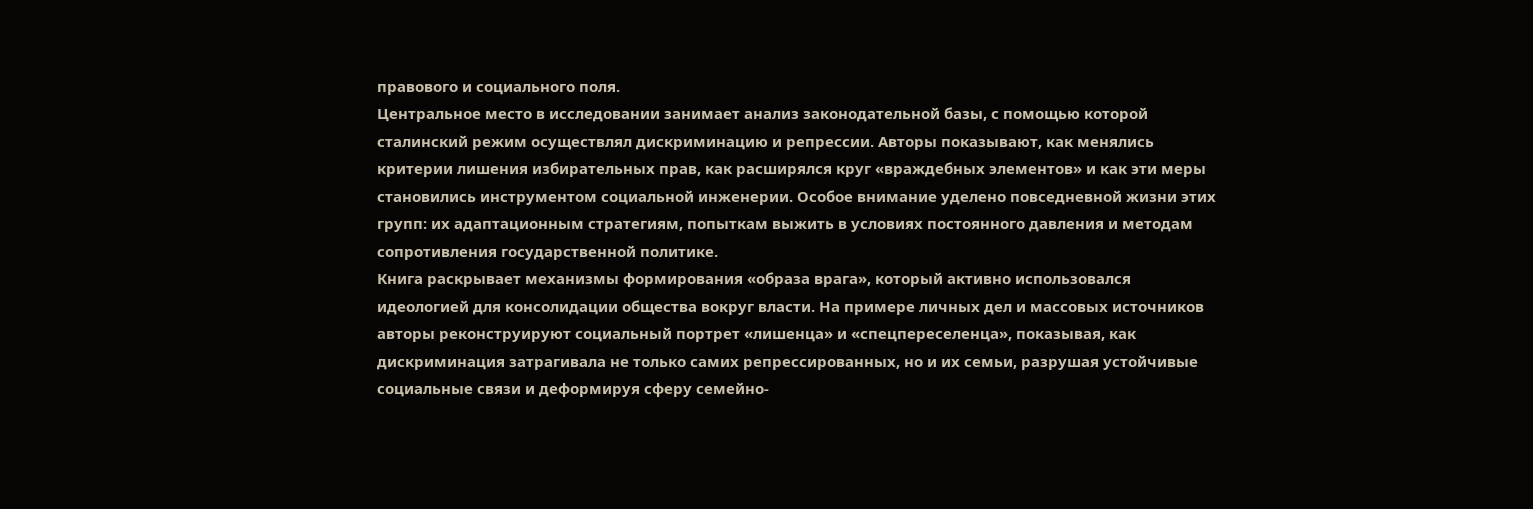правового и социального поля.
Центральное место в исследовании занимает анализ законодательной базы, с помощью которой сталинский режим осуществлял дискриминацию и репрессии. Авторы показывают, как менялись критерии лишения избирательных прав, как расширялся круг «враждебных элементов» и как эти меры становились инструментом социальной инженерии. Особое внимание уделено повседневной жизни этих групп: их адаптационным стратегиям, попыткам выжить в условиях постоянного давления и методам сопротивления государственной политике.
Книга раскрывает механизмы формирования «образа врага», который активно использовался идеологией для консолидации общества вокруг власти. На примере личных дел и массовых источников авторы реконструируют социальный портрет «лишенца» и «спецпереселенца», показывая, как дискриминация затрагивала не только самих репрессированных, но и их семьи, разрушая устойчивые социальные связи и деформируя сферу семейно-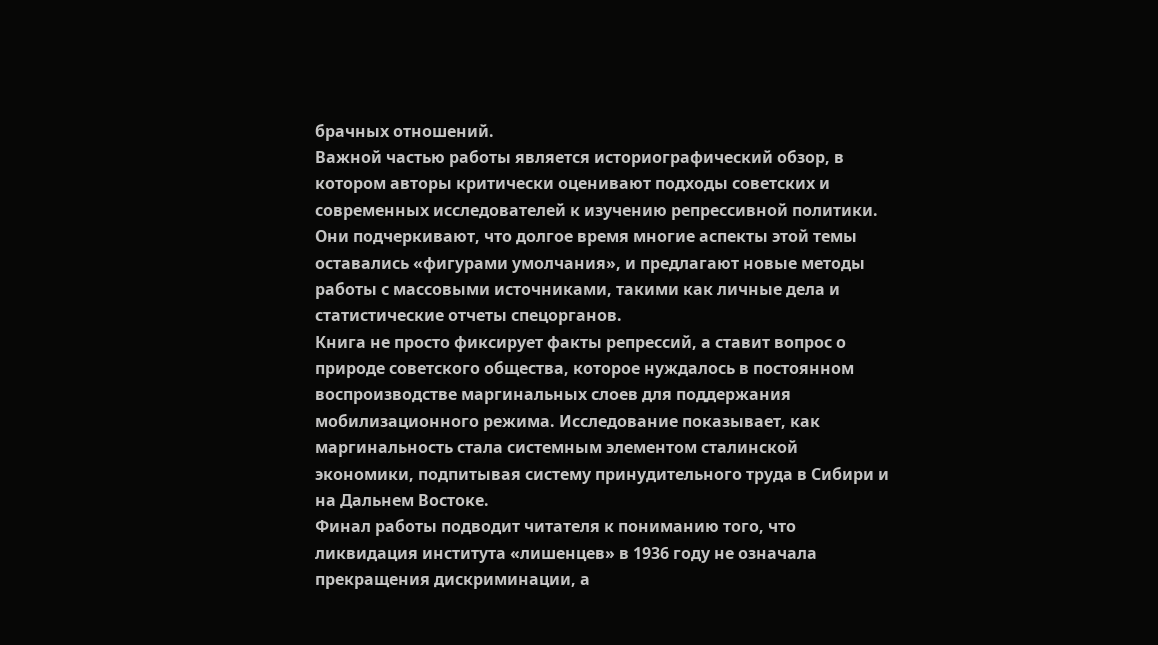брачных отношений.
Важной частью работы является историографический обзор, в котором авторы критически оценивают подходы советских и современных исследователей к изучению репрессивной политики. Они подчеркивают, что долгое время многие аспекты этой темы оставались «фигурами умолчания», и предлагают новые методы работы с массовыми источниками, такими как личные дела и статистические отчеты спецорганов.
Книга не просто фиксирует факты репрессий, а ставит вопрос о природе советского общества, которое нуждалось в постоянном воспроизводстве маргинальных слоев для поддержания мобилизационного режима. Исследование показывает, как маргинальность стала системным элементом сталинской экономики, подпитывая систему принудительного труда в Сибири и на Дальнем Востоке.
Финал работы подводит читателя к пониманию того, что ликвидация института «лишенцев» в 1936 году не означала прекращения дискриминации, а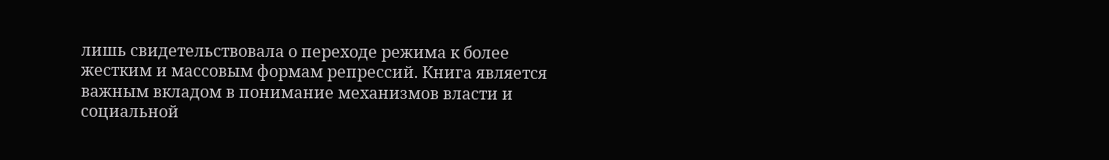лишь свидетельствовала о переходе режима к более жестким и массовым формам репрессий. Книга является важным вкладом в понимание механизмов власти и социальной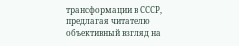трансформации в СССР, предлагая читателю объективный взгляд на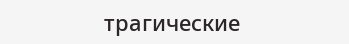трагические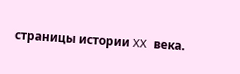страницы истории XX века.